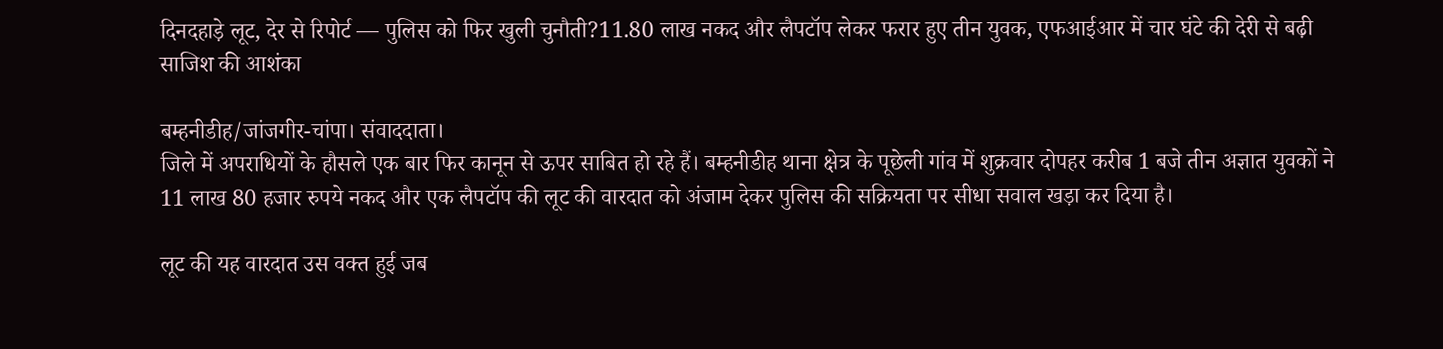दिनदहाड़े लूट, देर से रिपोर्ट — पुलिस को फिर खुली चुनौती?11.80 लाख नकद और लैपटॉप लेकर फरार हुए तीन युवक, एफआईआर में चार घंटे की देरी से बढ़ी साजिश की आशंका

बम्हनीडीह/जांजगीर-चांपा। संवाददाता।
जिले में अपराधियों के हौसले एक बार फिर कानून से ऊपर साबित हो रहे हैं। बम्हनीडीह थाना क्षेत्र के पूछेली गांव में शुक्रवार दोपहर करीब 1 बजे तीन अज्ञात युवकों ने 11 लाख 80 हजार रुपये नकद और एक लैपटॉप की लूट की वारदात को अंजाम देकर पुलिस की सक्रियता पर सीधा सवाल खड़ा कर दिया है।

लूट की यह वारदात उस वक्त हुई जब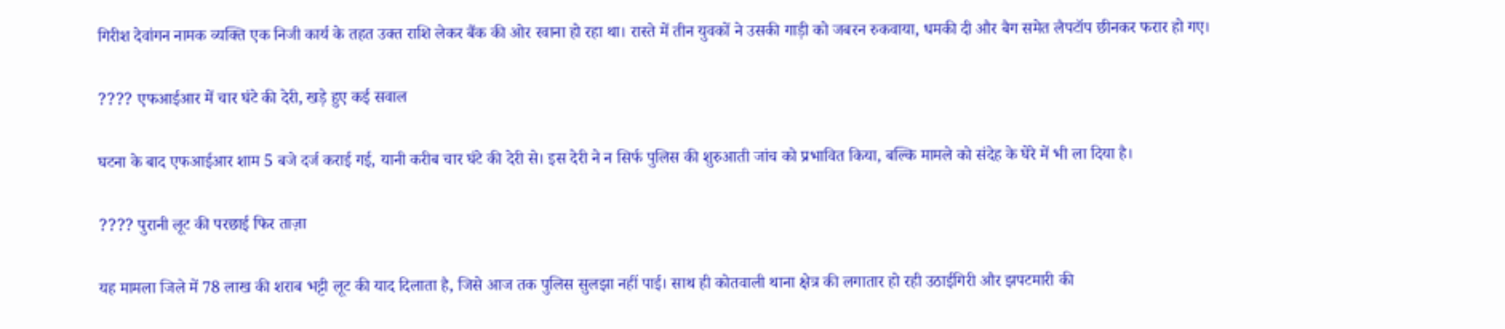गिरीश देवांगन नामक व्यक्ति एक निजी कार्य के तहत उक्त राशि लेकर बैंक की ओर रवाना हो रहा था। रास्ते में तीन युवकों ने उसकी गाड़ी को जबरन रुकवाया, धमकी दी और बैग समेत लैपटॉप छीनकर फरार हो गए।

???? एफआईआर में चार घंटे की देरी, खड़े हुए कई सवाल

घटना के बाद एफआईआर शाम 5 बजे दर्ज कराई गई, यानी करीब चार घंटे की देरी से। इस देरी ने न सिर्फ पुलिस की शुरुआती जांच को प्रभावित किया, बल्कि मामले को संदेह के घेरे में भी ला दिया है।

???? पुरानी लूट की परछाई फिर ताज़ा

यह मामला जिले में 78 लाख की शराब भट्टी लूट की याद दिलाता है, जिसे आज तक पुलिस सुलझा नहीं पाई। साथ ही कोतवाली थाना क्षेत्र की लगातार हो रही उठाईगिरी और झपटमारी की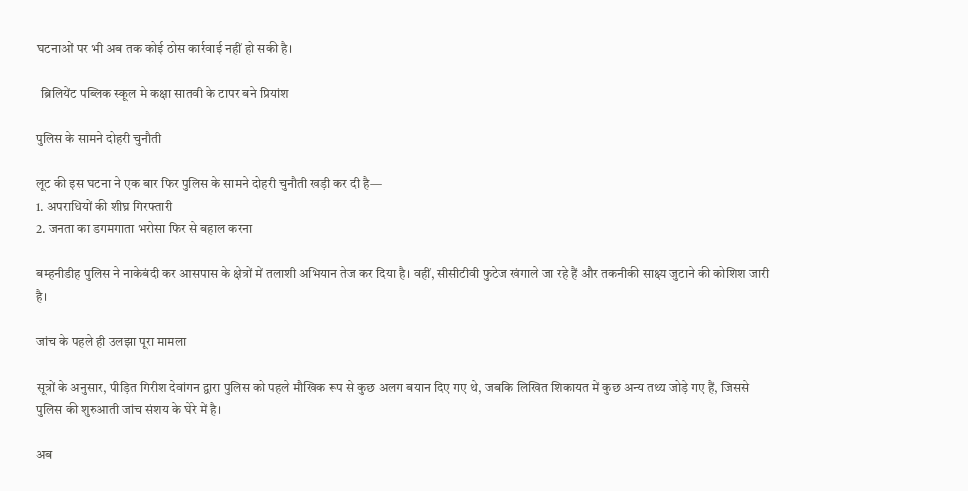घटनाओं पर भी अब तक कोई ठोस कार्रवाई नहीं हो सकी है।

  ब्रिलियेंट पब्लिक स्कूल मे कक्षा सातवी के टापर बने प्रियांश

पुलिस के सामने दोहरी चुनौती

लूट की इस घटना ने एक बार फिर पुलिस के सामने दोहरी चुनौती खड़ी कर दी है—
1. अपराधियों की शीघ्र गिरफ्तारी
2. जनता का डगमगाता भरोसा फिर से बहाल करना

बम्हनीडीह पुलिस ने नाकेबंदी कर आसपास के क्षेत्रों में तलाशी अभियान तेज कर दिया है। वहीं, सीसीटीवी फुटेज खंगाले जा रहे हैं और तकनीकी साक्ष्य जुटाने की कोशिश जारी है।

जांच के पहले ही उलझा पूरा मामला

सूत्रों के अनुसार, पीड़ित गिरीश देवांगन द्वारा पुलिस को पहले मौखिक रूप से कुछ अलग बयान दिए गए थे, जबकि लिखित शिकायत में कुछ अन्य तथ्य जोड़े गए हैं, जिससे पुलिस की शुरुआती जांच संशय के घेरे में है।

अब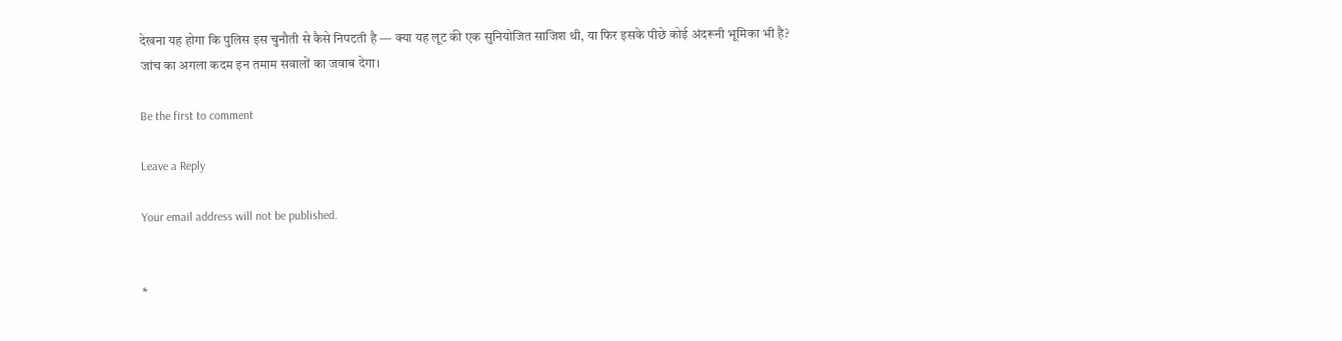देखना यह होगा कि पुलिस इस चुनौती से कैसे निपटती है — क्या यह लूट की एक सुनियोजित साजिश थी, या फिर इसके पीछे कोई अंदरूनी भूमिका भी है?
जांच का अगला कदम इन तमाम सवालों का जवाब देगा।

Be the first to comment

Leave a Reply

Your email address will not be published.


*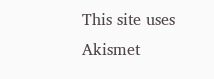This site uses Akismet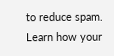to reduce spam. Learn how your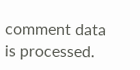comment data is processed.